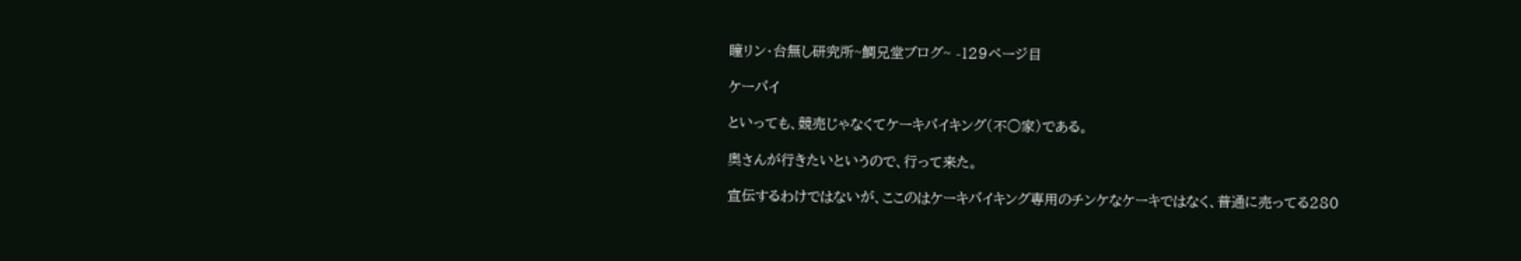瞳リン・台無し研究所~鯛兄堂ブログ~ -129ページ目

ケーバイ

といっても、競売じゃなくてケーキバイキング(不○家)である。

奥さんが行きたいというので、行って来た。

宣伝するわけではないが、ここのはケーキバイキング専用のチンケなケーキではなく、普通に売ってる280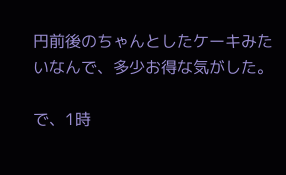円前後のちゃんとしたケーキみたいなんで、多少お得な気がした。

で、1時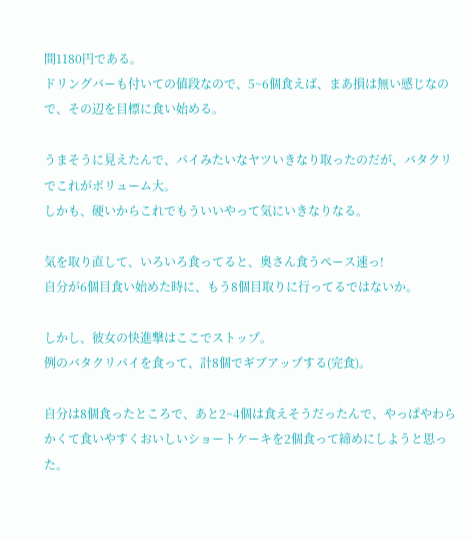間1180円である。
ドリングバーも付いての値段なので、5~6個食えば、まあ損は無い感じなので、その辺を目標に食い始める。

うまそうに見えたんで、パイみたいなヤツいきなり取ったのだが、バタクリでこれがボリューム大。
しかも、硬いからこれでもういいやって気にいきなりなる。

気を取り直して、いろいろ食ってると、奥さん食うペース速っ!
自分が6個目食い始めた時に、もう8個目取りに行ってるではないか。

しかし、彼女の快進撃はここでストップ。
例のバタクリパイを食って、計8個でギブアップする(完食)。

自分は8個食ったところで、あと2~4個は食えそうだったんで、やっぱやわらかくて食いやすくおいしいショートケーキを2個食って締めにしようと思った。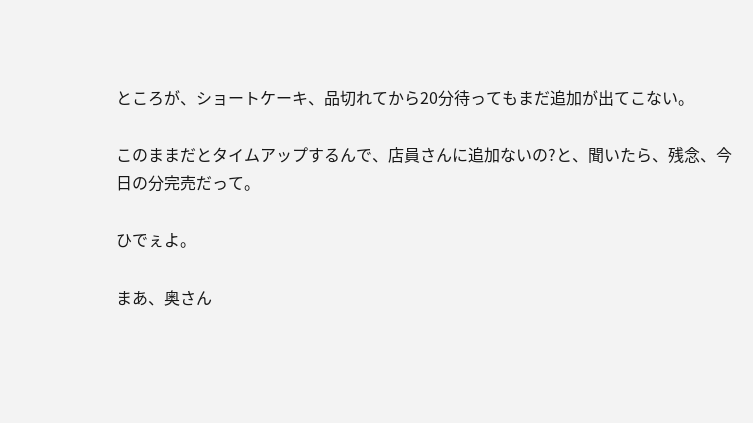ところが、ショートケーキ、品切れてから20分待ってもまだ追加が出てこない。

このままだとタイムアップするんで、店員さんに追加ないの?と、聞いたら、残念、今日の分完売だって。

ひでぇよ。

まあ、奥さん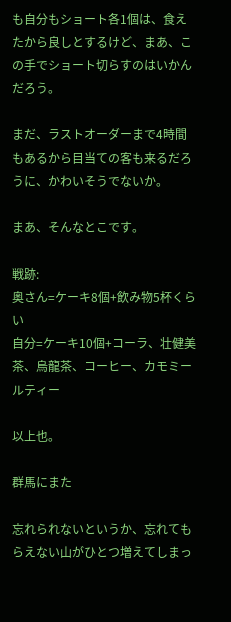も自分もショート各1個は、食えたから良しとするけど、まあ、この手でショート切らすのはいかんだろう。

まだ、ラストオーダーまで4時間もあるから目当ての客も来るだろうに、かわいそうでないか。

まあ、そんなとこです。

戦跡:
奥さん=ケーキ8個+飲み物5杯くらい
自分=ケーキ10個+コーラ、壮健美茶、烏龍茶、コーヒー、カモミールティー

以上也。

群馬にまた

忘れられないというか、忘れてもらえない山がひとつ増えてしまっ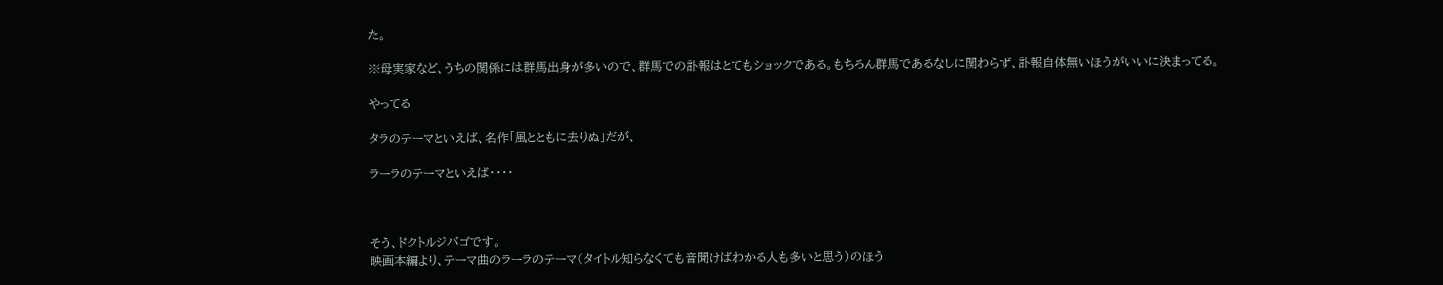た。

※母実家など、うちの関係には群馬出身が多いので、群馬での訃報はとてもショックである。もちろん群馬であるなしに関わらず、訃報自体無いほうがいいに決まってる。

やってる

タラのテーマといえば、名作「風とともに去りぬ」だが、

ラーラのテーマといえば・・・・



そう、ドクトルジバゴです。
映画本編より、テーマ曲のラーラのテーマ(タイトル知らなくても音聞けばわかる人も多いと思う)のほう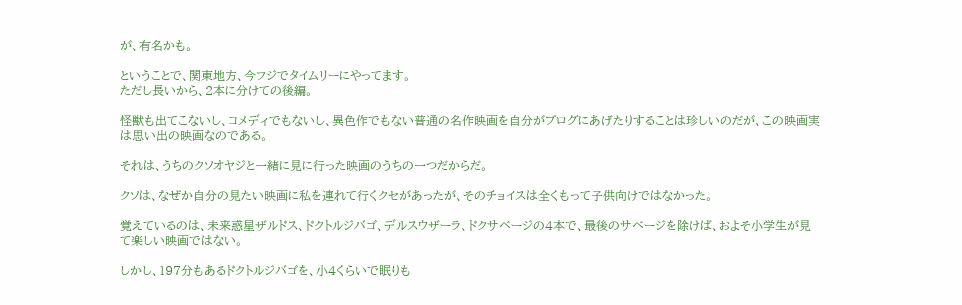が、有名かも。

ということで、関東地方、今フジでタイムリーにやってます。
ただし長いから、2本に分けての後編。

怪獣も出てこないし、コメディでもないし、異色作でもない普通の名作映画を自分がブログにあげたりすることは珍しいのだが、この映画実は思い出の映画なのである。

それは、うちのクソオヤジと一緒に見に行った映画のうちの一つだからだ。

クソは、なぜか自分の見たい映画に私を連れて行くクセがあったが、そのチョイスは全くもって子供向けではなかった。

覚えているのは、未来惑星ザルドス、ドクトルジバゴ、デルスウザーラ、ドクサベージの4本で、最後のサベージを除けば、およそ小学生が見て楽しい映画ではない。

しかし、197分もあるドクトルジバゴを、小4くらいで眠りも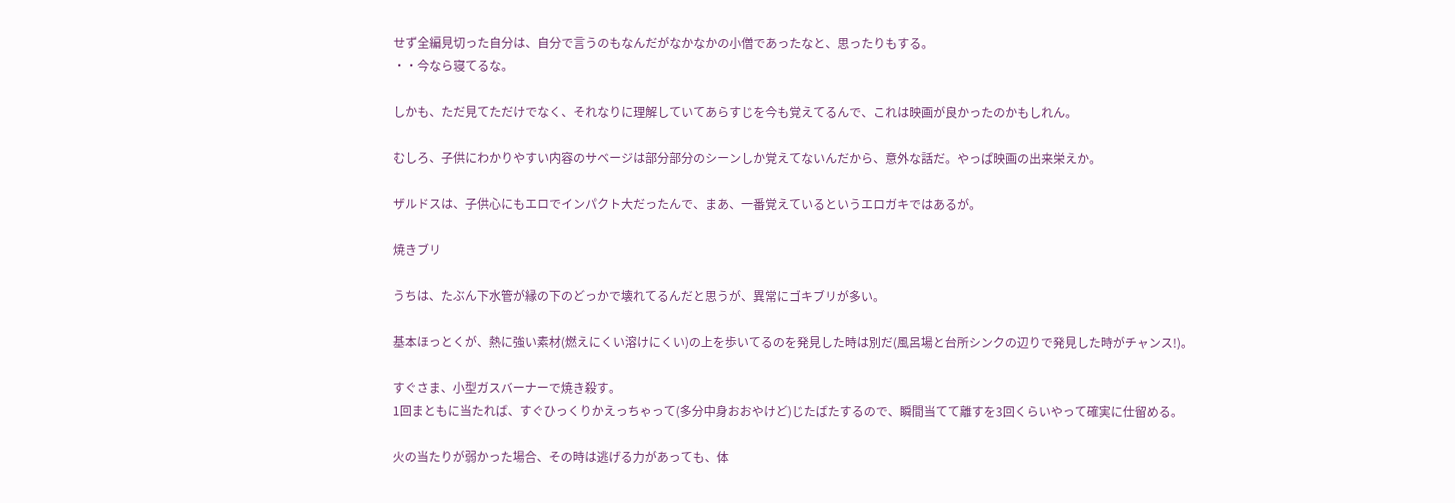せず全編見切った自分は、自分で言うのもなんだがなかなかの小僧であったなと、思ったりもする。
・・今なら寝てるな。

しかも、ただ見てただけでなく、それなりに理解していてあらすじを今も覚えてるんで、これは映画が良かったのかもしれん。

むしろ、子供にわかりやすい内容のサベージは部分部分のシーンしか覚えてないんだから、意外な話だ。やっぱ映画の出来栄えか。

ザルドスは、子供心にもエロでインパクト大だったんで、まあ、一番覚えているというエロガキではあるが。

焼きブリ

うちは、たぶん下水管が縁の下のどっかで壊れてるんだと思うが、異常にゴキブリが多い。

基本ほっとくが、熱に強い素材(燃えにくい溶けにくい)の上を歩いてるのを発見した時は別だ(風呂場と台所シンクの辺りで発見した時がチャンス!)。

すぐさま、小型ガスバーナーで焼き殺す。
1回まともに当たれば、すぐひっくりかえっちゃって(多分中身おおやけど)じたばたするので、瞬間当てて離すを3回くらいやって確実に仕留める。

火の当たりが弱かった場合、その時は逃げる力があっても、体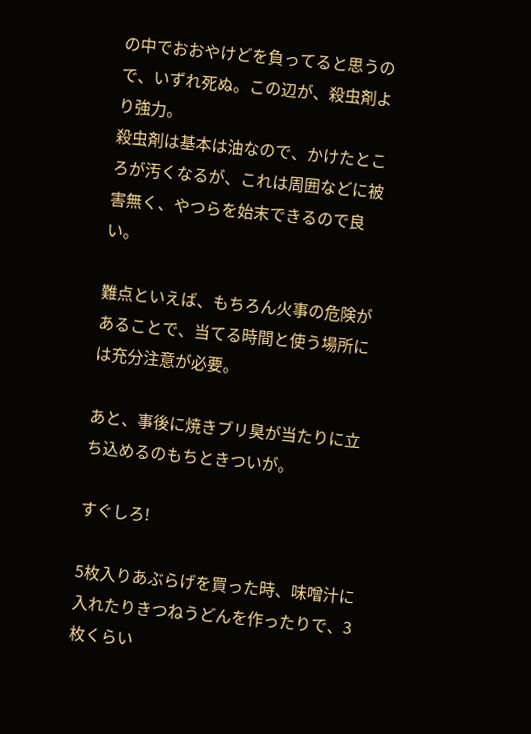の中でおおやけどを負ってると思うので、いずれ死ぬ。この辺が、殺虫剤より強力。
殺虫剤は基本は油なので、かけたところが汚くなるが、これは周囲などに被害無く、やつらを始末できるので良い。

難点といえば、もちろん火事の危険があることで、当てる時間と使う場所には充分注意が必要。

あと、事後に焼きブリ臭が当たりに立ち込めるのもちときついが。

すぐしろ!

5枚入りあぶらげを買った時、味噌汁に入れたりきつねうどんを作ったりで、3枚くらい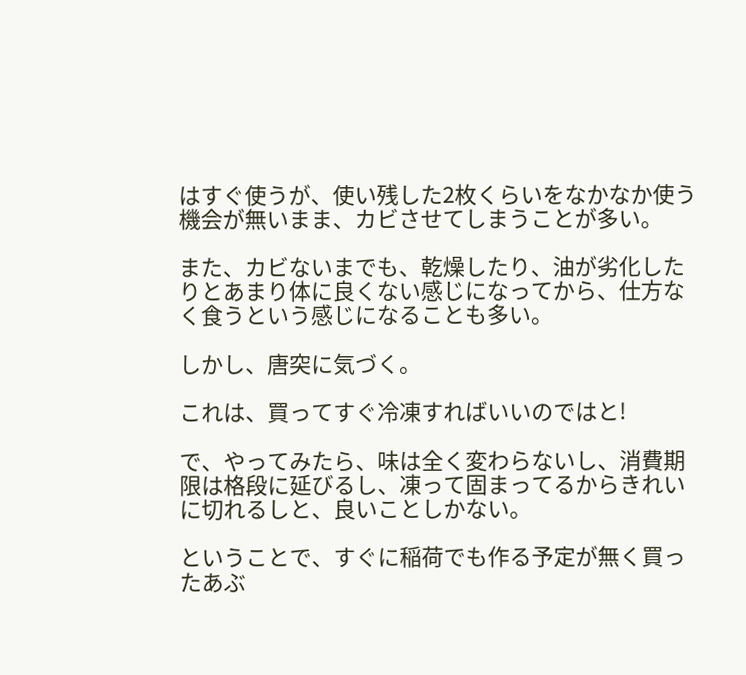はすぐ使うが、使い残した2枚くらいをなかなか使う機会が無いまま、カビさせてしまうことが多い。

また、カビないまでも、乾燥したり、油が劣化したりとあまり体に良くない感じになってから、仕方なく食うという感じになることも多い。

しかし、唐突に気づく。

これは、買ってすぐ冷凍すればいいのではと!

で、やってみたら、味は全く変わらないし、消費期限は格段に延びるし、凍って固まってるからきれいに切れるしと、良いことしかない。

ということで、すぐに稲荷でも作る予定が無く買ったあぶ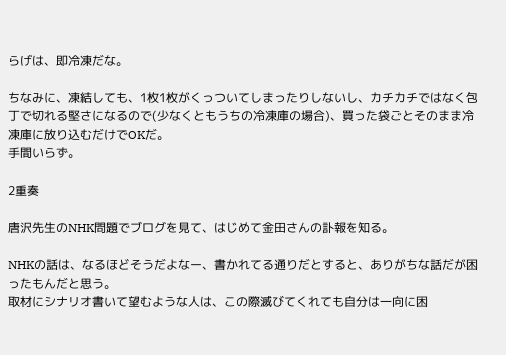らげは、即冷凍だな。

ちなみに、凍結しても、1枚1枚がくっついてしまったりしないし、カチカチではなく包丁で切れる堅さになるので(少なくともうちの冷凍庫の場合)、買った袋ごとそのまま冷凍庫に放り込むだけでOKだ。
手間いらず。

2重奏

唐沢先生のNHK問題でブログを見て、はじめて金田さんの訃報を知る。

NHKの話は、なるほどそうだよなー、書かれてる通りだとすると、ありがちな話だが困ったもんだと思う。
取材にシナリオ書いて望むような人は、この際滅びてくれても自分は一向に困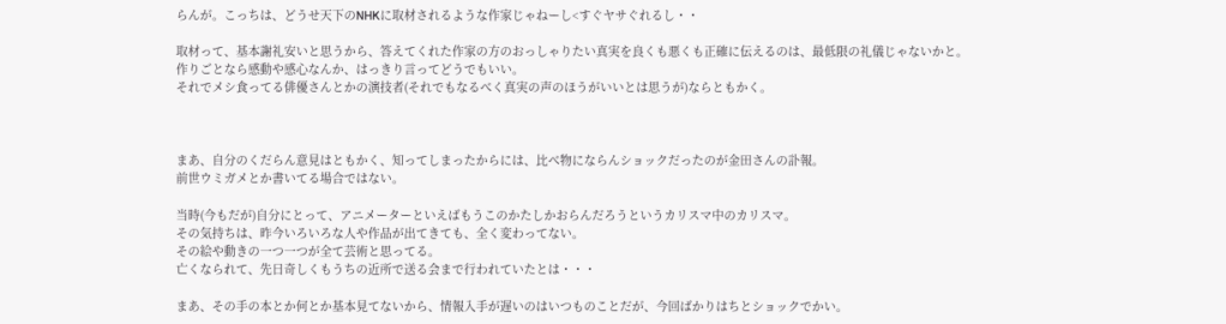らんが。こっちは、どうせ天下のNHKに取材されるような作家じゃねーし<すぐヤサぐれるし・・

取材って、基本謝礼安いと思うから、答えてくれた作家の方のおっしゃりたい真実を良くも悪くも正確に伝えるのは、最低限の礼儀じゃないかと。
作りごとなら感動や感心なんか、はっきり言ってどうでもいい。
それでメシ食ってる俳優さんとかの演技者(それでもなるべく真実の声のほうがいいとは思うが)ならともかく。



まあ、自分のくだらん意見はともかく、知ってしまったからには、比べ物にならんショックだったのが金田さんの訃報。
前世ウミガメとか書いてる場合ではない。

当時(今もだが)自分にとって、アニメーターといえばもうこのかたしかおらんだろうというカリスマ中のカリスマ。
その気持ちは、昨今いろいろな人や作品が出てきても、全く変わってない。
その絵や動きの一つ一つが全て芸術と思ってる。
亡くなられて、先日奇しくもうちの近所で送る会まで行われていたとは・・・

まあ、その手の本とか何とか基本見てないから、情報入手が遅いのはいつものことだが、今回ばかりはちとショックでかい。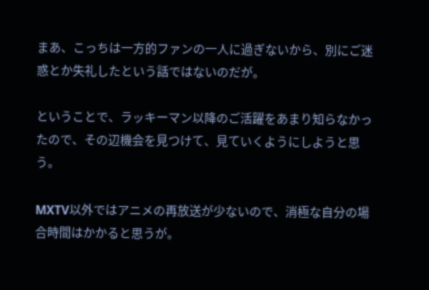まあ、こっちは一方的ファンの一人に過ぎないから、別にご迷惑とか失礼したという話ではないのだが。

ということで、ラッキーマン以降のご活躍をあまり知らなかったので、その辺機会を見つけて、見ていくようにしようと思う。

MXTV以外ではアニメの再放送が少ないので、消極な自分の場合時間はかかると思うが。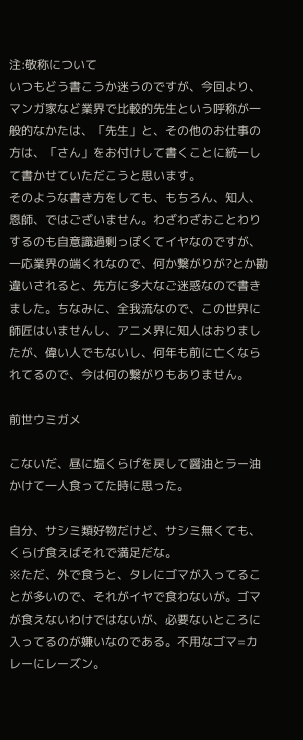注:敬称について
いつもどう書こうか迷うのですが、今回より、マンガ家など業界で比較的先生という呼称が一般的なかたは、「先生」と、その他のお仕事の方は、「さん」をお付けして書くことに統一して書かせていただこうと思います。
そのような書き方をしても、もちろん、知人、恩師、ではございません。わざわざおことわりするのも自意識過剰っぽくてイヤなのですが、一応業界の端くれなので、何か繋がりが?とか勘違いされると、先方に多大なご迷惑なので書きました。ちなみに、全我流なので、この世界に師匠はいませんし、アニメ界に知人はおりましたが、偉い人でもないし、何年も前に亡くなられてるので、今は何の繋がりもありません。

前世ウミガメ

こないだ、昼に塩くらげを戻して醤油とラー油かけて一人食ってた時に思った。

自分、サシミ類好物だけど、サシミ無くても、くらげ食えばそれで満足だな。
※ただ、外で食うと、タレにゴマが入ってることが多いので、それがイヤで食わないが。ゴマが食えないわけではないが、必要ないところに入ってるのが嫌いなのである。不用なゴマ=カレーにレーズン。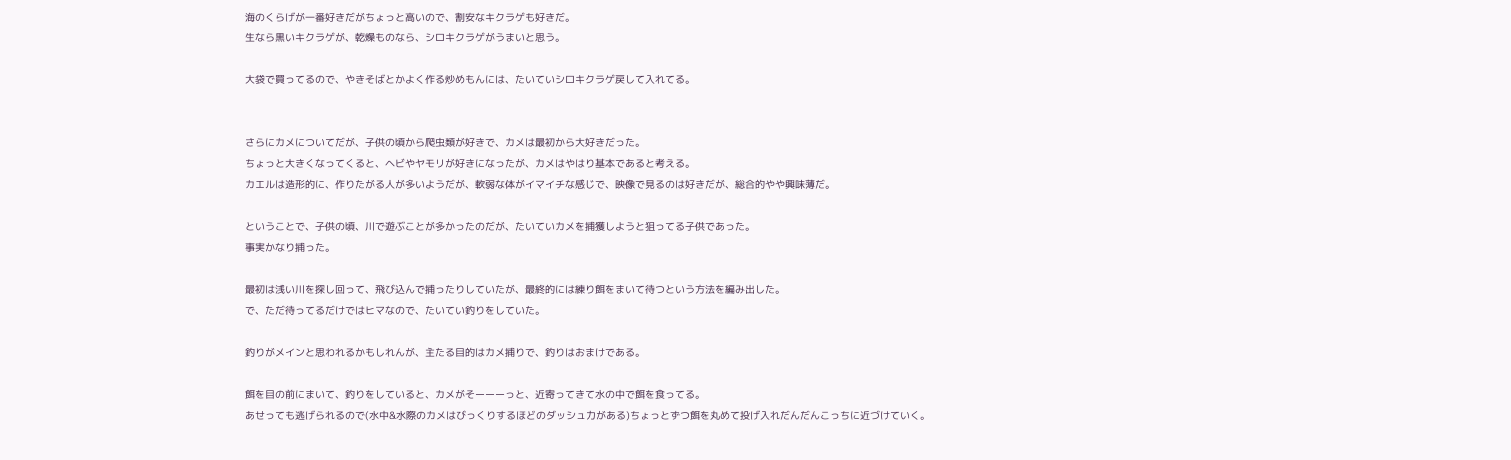海のくらげが一番好きだがちょっと高いので、割安なキクラゲも好きだ。
生なら黒いキクラゲが、乾燥ものなら、シロキクラゲがうまいと思う。

大袋で買ってるので、やきそばとかよく作る炒めもんには、たいていシロキクラゲ戻して入れてる。


さらにカメについてだが、子供の頃から爬虫類が好きで、カメは最初から大好きだった。
ちょっと大きくなってくると、ヘビやヤモリが好きになったが、カメはやはり基本であると考える。
カエルは造形的に、作りたがる人が多いようだが、軟弱な体がイマイチな感じで、映像で見るのは好きだが、総合的やや興味薄だ。

ということで、子供の頃、川で遊ぶことが多かったのだが、たいていカメを捕獲しようと狙ってる子供であった。
事実かなり捕った。

最初は浅い川を探し回って、飛び込んで捕ったりしていたが、最終的には練り餌をまいて待つという方法を編み出した。
で、ただ待ってるだけではヒマなので、たいてい釣りをしていた。

釣りがメインと思われるかもしれんが、主たる目的はカメ捕りで、釣りはおまけである。

餌を目の前にまいて、釣りをしていると、カメがそーーーっと、近寄ってきて水の中で餌を食ってる。
あせっても逃げられるので(水中&水際のカメはびっくりするほどのダッシュ力がある)ちょっとずつ餌を丸めて投げ入れだんだんこっちに近づけていく。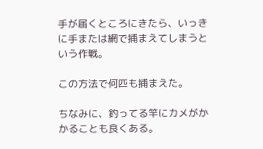手が届くところにきたら、いっきに手または網で捕まえてしまうという作戦。

この方法で何匹も捕まえた。

ちなみに、釣ってる竿にカメがかかることも良くある。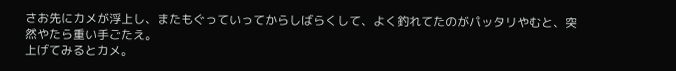さお先にカメが浮上し、またもぐっていってからしばらくして、よく釣れてたのがパッタリやむと、突然やたら重い手ごたえ。
上げてみるとカメ。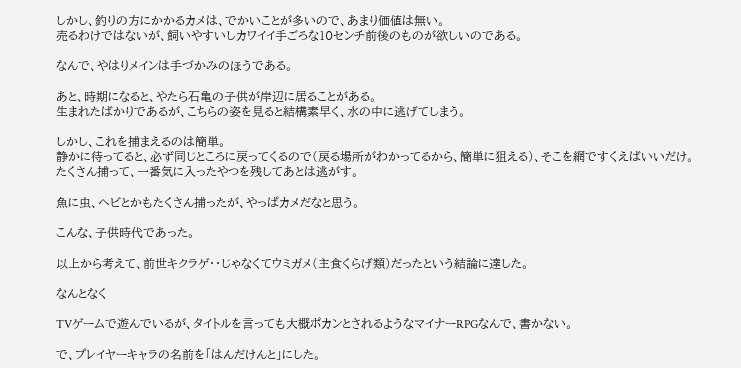しかし、釣りの方にかかるカメは、でかいことが多いので、あまり価値は無い。
売るわけではないが、飼いやすいしカワイイ手ごろな10センチ前後のものが欲しいのである。

なんで、やはりメインは手づかみのほうである。

あと、時期になると、やたら石亀の子供が岸辺に居ることがある。
生まれたばかりであるが、こちらの姿を見ると結構素早く、水の中に逃げてしまう。

しかし、これを捕まえるのは簡単。
静かに待ってると、必ず同じところに戻ってくるので(戻る場所がわかってるから、簡単に狙える)、そこを網ですくえばいいだけ。
たくさん捕って、一番気に入ったやつを残してあとは逃がす。

魚に虫、ヘビとかもたくさん捕ったが、やっぱカメだなと思う。

こんな、子供時代であった。

以上から考えて、前世キクラゲ・・じゃなくてウミガメ(主食くらげ類)だったという結論に達した。

なんとなく

TVゲームで遊んでいるが、タイトルを言っても大概ポカンとされるようなマイナーRPGなんで、書かない。

で、プレイヤーキャラの名前を「はんだけんと」にした。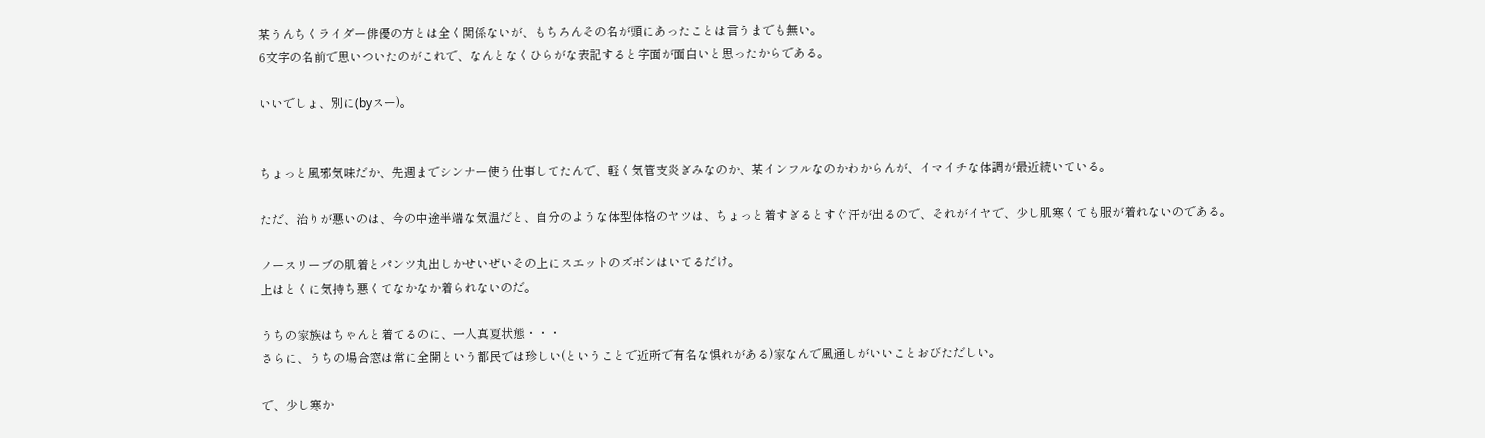某うんちくライダー俳優の方とは全く関係ないが、もちろんその名が頭にあったことは言うまでも無い。
6文字の名前で思いついたのがこれで、なんとなくひらがな表記すると字面が面白いと思ったからである。

いいでしょ、別に(byスー)。


ちょっと風邪気味だか、先週までシンナー使う仕事してたんで、軽く気管支炎ぎみなのか、某インフルなのかわからんが、イマイチな体調が最近続いている。

ただ、治りが悪いのは、今の中途半端な気温だと、自分のような体型体格のヤツは、ちょっと着すぎるとすぐ汗が出るので、それがイヤで、少し肌寒くても服が着れないのである。

ノースリーブの肌着とパンツ丸出しかせいぜいその上にスエットのズボンはいてるだけ。
上はとくに気持ち悪くてなかなか着られないのだ。

うちの家族はちゃんと着てるのに、一人真夏状態・・・
さらに、うちの場合窓は常に全開という都民では珍しい(ということで近所で有名な惧れがある)家なんで風通しがいいことおびただしい。

で、少し寒か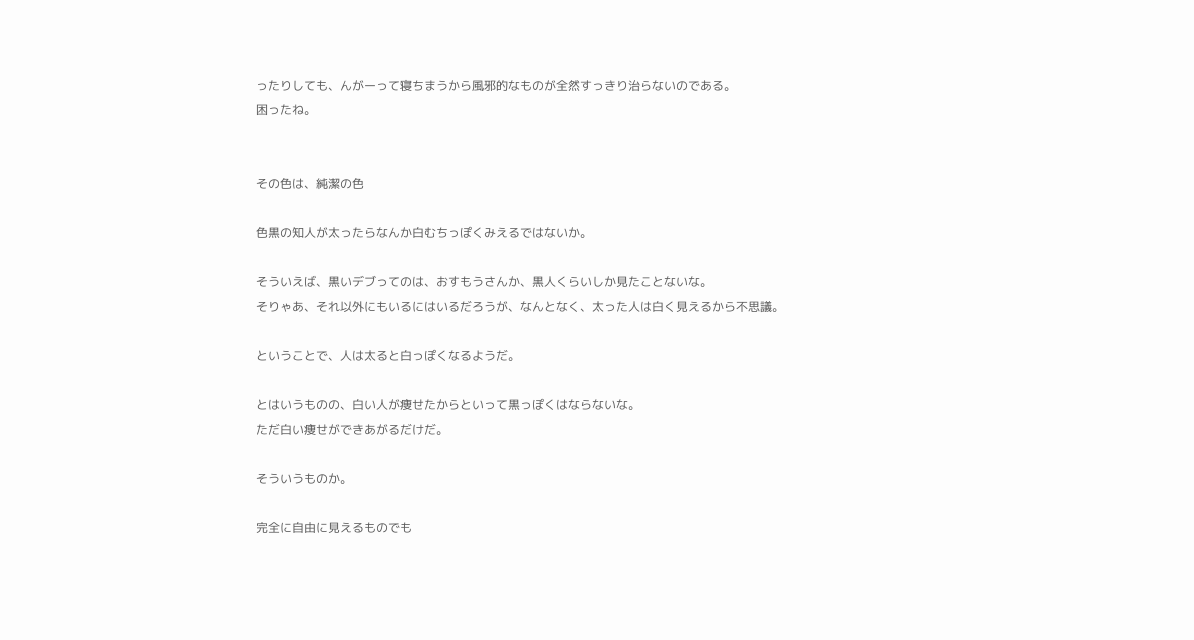ったりしても、んがーって寝ちまうから風邪的なものが全然すっきり治らないのである。
困ったね。


その色は、純潔の色

色黒の知人が太ったらなんか白むちっぽくみえるではないか。

そういえば、黒いデブってのは、おすもうさんか、黒人くらいしか見たことないな。
そりゃあ、それ以外にもいるにはいるだろうが、なんとなく、太った人は白く見えるから不思議。

ということで、人は太ると白っぽくなるようだ。

とはいうものの、白い人が痩せたからといって黒っぽくはならないな。
ただ白い痩せができあがるだけだ。

そういうものか。

完全に自由に見えるものでも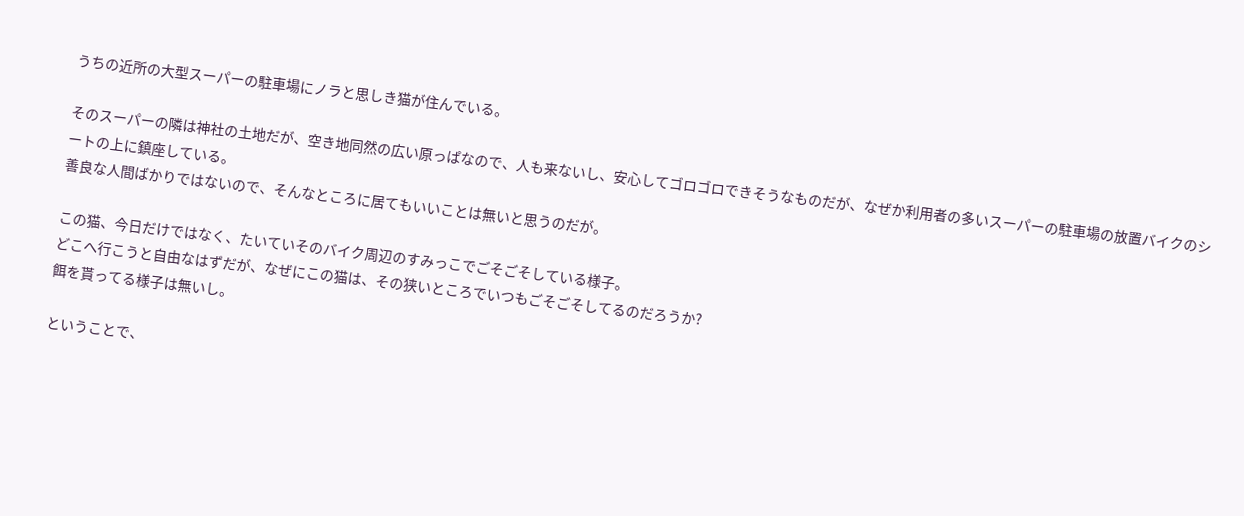うちの近所の大型スーパーの駐車場にノラと思しき猫が住んでいる。

そのスーパーの隣は神社の土地だが、空き地同然の広い原っぱなので、人も来ないし、安心してゴロゴロできそうなものだが、なぜか利用者の多いスーパーの駐車場の放置バイクのシートの上に鎮座している。
善良な人間ばかりではないので、そんなところに居てもいいことは無いと思うのだが。

この猫、今日だけではなく、たいていそのバイク周辺のすみっこでごそごそしている様子。
どこへ行こうと自由なはずだが、なぜにこの猫は、その狭いところでいつもごそごそしてるのだろうか?
餌を貰ってる様子は無いし。

ということで、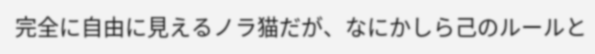完全に自由に見えるノラ猫だが、なにかしら己のルールと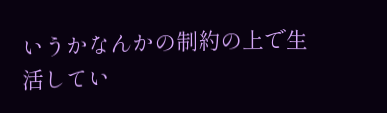いうかなんかの制約の上で生活してい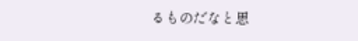るものだなと思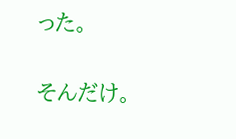った。

そんだけ。